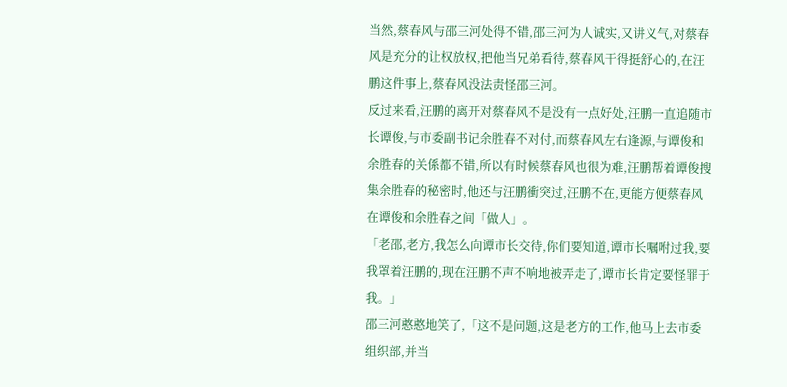当然,蔡春风与邵三河处得不错,邵三河为人诚实,又讲义气,对蔡春风是充分的让权放权,把他当兄弟看待,蔡春风干得挺舒心的,在汪鹏这件事上,蔡春风没法责怪邵三河。
反过来看,汪鹏的离开对蔡春风不是没有一点好处,汪鹏一直追随市长谭俊,与市委副书记余胜春不对付,而蔡春风左右逢源,与谭俊和余胜春的关係都不错,所以有时候蔡春风也很为难,汪鹏帮着谭俊搜集余胜春的秘密时,他还与汪鹏衝突过,汪鹏不在,更能方便蔡春风在谭俊和余胜春之间「做人」。
「老邵,老方,我怎么向谭市长交待,你们要知道,谭市长嘱咐过我,要我罩着汪鹏的,现在汪鹏不声不响地被弄走了,谭市长肯定要怪罪于我。」
邵三河憨憨地笑了,「这不是问题,这是老方的工作,他马上去市委组织部,并当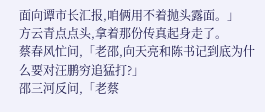面向谭市长汇报,咱俩用不着抛头露面。」
方云青点点头,拿着那份传真起身走了。
蔡春风忙问,「老邵,向天亮和陈书记到底为什么要对汪鹏穷追猛打?」
邵三河反问,「老蔡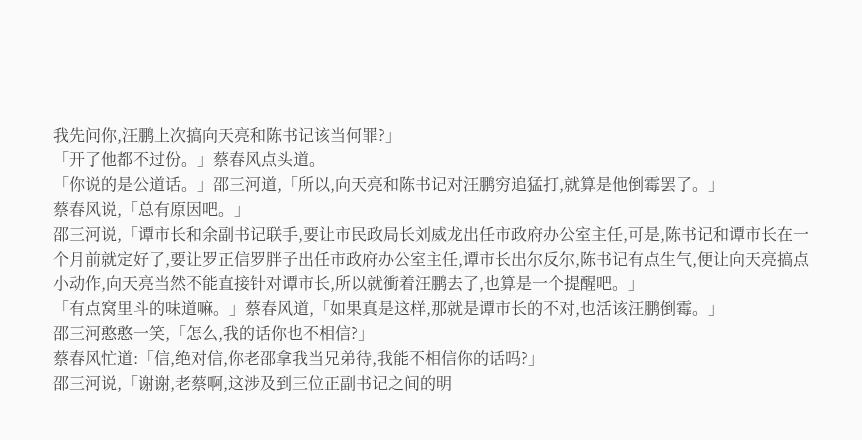我先问你,汪鹏上次搞向天亮和陈书记该当何罪?」
「开了他都不过份。」蔡春风点头道。
「你说的是公道话。」邵三河道,「所以,向天亮和陈书记对汪鹏穷追猛打,就算是他倒霉罢了。」
蔡春风说,「总有原因吧。」
邵三河说,「谭市长和余副书记联手,要让市民政局长刘威龙出任市政府办公室主任,可是,陈书记和谭市长在一个月前就定好了,要让罗正信罗胖子出任市政府办公室主任,谭市长出尔反尔,陈书记有点生气,便让向天亮搞点小动作,向天亮当然不能直接针对谭市长,所以就衝着汪鹏去了,也算是一个提醒吧。」
「有点窝里斗的味道嘛。」蔡春风道,「如果真是这样,那就是谭市长的不对,也活该汪鹏倒霉。」
邵三河憨憨一笑,「怎么,我的话你也不相信?」
蔡春风忙道:「信,绝对信,你老邵拿我当兄弟待,我能不相信你的话吗?」
邵三河说,「谢谢,老蔡啊,这涉及到三位正副书记之间的明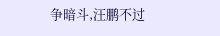争暗斗,汪鹏不过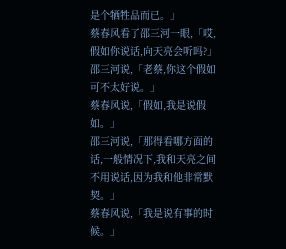是个牺牲品而已。」
蔡春风看了邵三河一眼,「哎,假如你说话,向天亮会听吗?」
邵三河说,「老蔡,你这个假如可不太好说。」
蔡春风说,「假如,我是说假如。」
邵三河说,「那得看哪方面的话,一般情况下,我和天亮之间不用说话,因为我和他非常默契。」
蔡春风说,「我是说有事的时候。」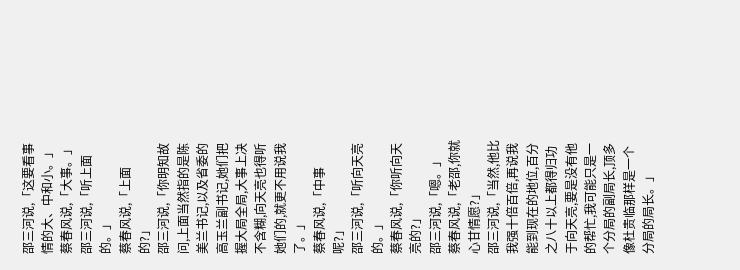邵三河说,「这要看事情的大、中和小。」
蔡春风说,「大事。」
邵三河说,「听上面的。」
蔡春风说,「上面的?」
邵三河说,「你明知故问,上面当然指的是陈美兰书记,以及省委的高玉兰副书记,她们把握大局全局,大事上决不含糊,向天亮也得听她们的,就更不用说我了。」
蔡春风说,「中事呢?」
邵三河说,「听向天亮的。」
蔡春风说,「你听向天亮的?」
邵三河说,「嗯。」
蔡春风说,「老邵,你就心甘情愿?」
邵三河说,「当然,他比我强十倍百倍,再说我能到现在的地位,百分之八十以上都得归功于向天亮,要是没有他的帮忙,我可能只是一个分局的副局长,顶多像杜贵临那样是一个分局的局长。」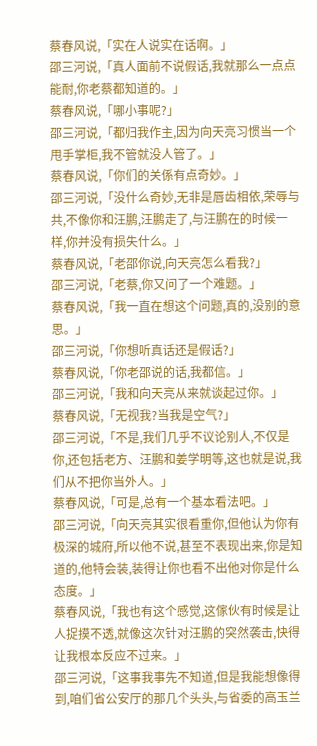蔡春风说,「实在人说实在话啊。」
邵三河说,「真人面前不说假话,我就那么一点点能耐,你老蔡都知道的。」
蔡春风说,「哪小事呢?」
邵三河说,「都归我作主,因为向天亮习惯当一个甩手掌柜,我不管就没人管了。」
蔡春风说,「你们的关係有点奇妙。」
邵三河说,「没什么奇妙,无非是唇齿相依,荣辱与共,不像你和汪鹏,汪鹏走了,与汪鹏在的时候一样,你并没有损失什么。」
蔡春风说,「老邵你说,向天亮怎么看我?」
邵三河说,「老蔡,你又问了一个难题。」
蔡春风说,「我一直在想这个问题,真的,没别的意思。」
邵三河说,「你想听真话还是假话?」
蔡春风说,「你老邵说的话,我都信。」
邵三河说,「我和向天亮从来就谈起过你。」
蔡春风说,「无视我?当我是空气?」
邵三河说,「不是,我们几乎不议论别人,不仅是你,还包括老方、汪鹏和姜学明等,这也就是说,我们从不把你当外人。」
蔡春风说,「可是,总有一个基本看法吧。」
邵三河说,「向天亮其实很看重你,但他认为你有极深的城府,所以他不说,甚至不表现出来,你是知道的,他特会装,装得让你也看不出他对你是什么态度。」
蔡春风说,「我也有这个感觉,这傢伙有时候是让人捉摸不透,就像这次针对汪鹏的突然袭击,快得让我根本反应不过来。」
邵三河说,「这事我事先不知道,但是我能想像得到,咱们省公安厅的那几个头头,与省委的高玉兰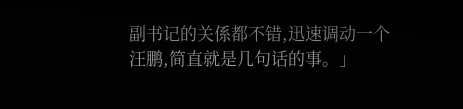副书记的关係都不错,迅速调动一个汪鹏,简直就是几句话的事。」